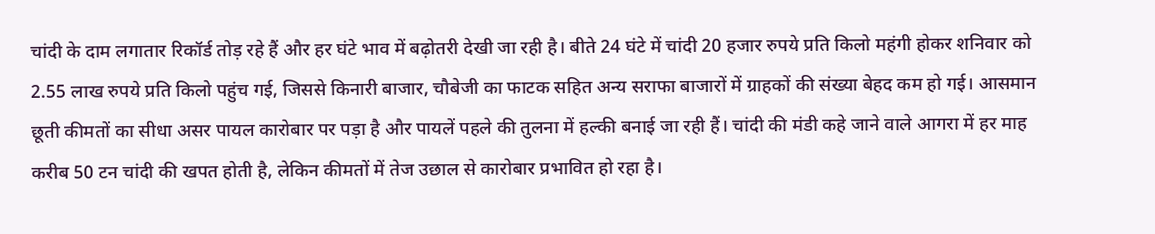चांदी के दाम लगातार रिकॉर्ड तोड़ रहे हैं और हर घंटे भाव में बढ़ोतरी देखी जा रही है। बीते 24 घंटे में चांदी 20 हजार रुपये प्रति किलो महंगी होकर शनिवार को 2.55 लाख रुपये प्रति किलो पहुंच गई, जिससे किनारी बाजार, चौबेजी का फाटक सहित अन्य सराफा बाजारों में ग्राहकों की संख्या बेहद कम हो गई। आसमान छूती कीमतों का सीधा असर पायल कारोबार पर पड़ा है और पायलें पहले की तुलना में हल्की बनाई जा रही हैं। चांदी की मंडी कहे जाने वाले आगरा में हर माह करीब 50 टन चांदी की खपत होती है, लेकिन कीमतों में तेज उछाल से कारोबार प्रभावित हो रहा है।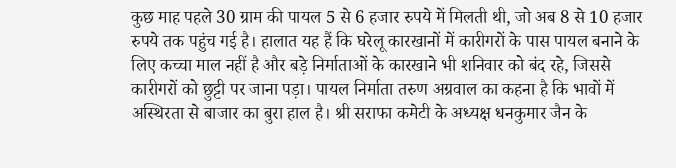कुछ माह पहले 30 ग्राम की पायल 5 से 6 हजार रुपये में मिलती थी, जो अब 8 से 10 हजार रुपये तक पहुंच गई है। हालात यह हैं कि घरेलू कारखानों में कारीगरों के पास पायल बनाने के लिए कच्चा माल नहीं है और बड़े निर्माताओं के कारखाने भी शनिवार को बंद रहे, जिससे कारीगरों को छुट्टी पर जाना पड़ा। पायल निर्माता तरुण अग्रवाल का कहना है कि भावों में अस्थिरता से बाजार का बुरा हाल है। श्री सराफा कमेटी के अध्यक्ष धनकुमार जैन के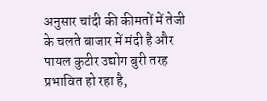अनुसार चांदी की कीमतों में तेजी के चलते बाजार में मंदी है और पायल कुटीर उद्योग बुरी तरह प्रभावित हो रहा है,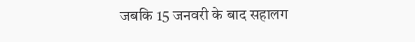जबकि 15 जनवरी के बाद सहालग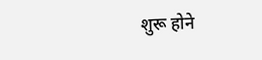शुरू होने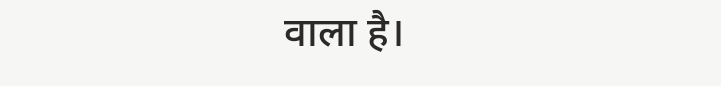वाला है।